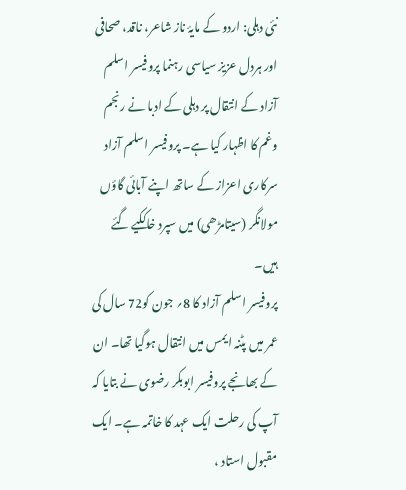نئی دہلی: اردو کے مایۂ ناز شاعر، ناقد، صحافی اور ہردل عزیز سیاسی رہنما پروفیسر اسلم آزاد کے انتقال پر دہلی کے ادبا نے رنجم وغم کا اظہار کیا ہے۔ پروفیسر اسلم آزاد سرکاری اعزاز کے ساتھ اپنے آبائی گاؤں مولانگر (سیتامڑھی) میں سپرد خاککیے گئے ہیں۔
پروفیسر اسلم آزاد کا 8؍ جون کو72 سال کی عمر میں پٹنہ ایمس میں انتقال ہوگیا تھا۔ ان کے بھانجے پروفیسر ابوبکر رضوی نے بتایا کہ آپ کی رحلت ایک عہد کا خاتمہ ہے۔ ایک مقبول استاد ،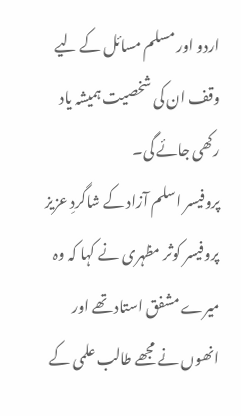اردو اور مسلم مسائل کے لیے وقف ان کی شخصیت ہمیشہ یاد رکھی جائے گی۔
پروفیسر اسلم آزاد کے شاگردِ عزیز پروفیسر کوثر مظہری نے کہا کہ وہ میرے مشفق استاد تھے اور انھوں نے مجھے طالب علمی کے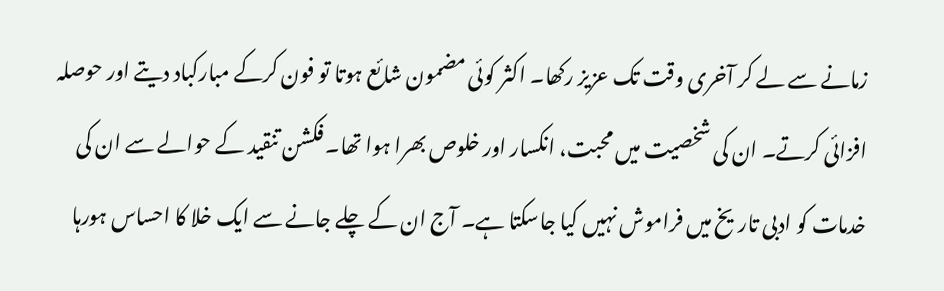زمانے سے لے کر آخری وقت تک عزیز رکھا۔ اکثر کوئی مضمون شائع ہوتا تو فون کرکے مبارکباد دیتے اور حوصلہ افزائی کرتے۔ ان کی شخصیت میں محبت، انکسار اور خلوص بھرا ہوا تھا۔ فکشن تنقید کے حوالے سے ان کی خدمات کو ادبی تاریخ میں فراموش نہیں کیا جاسکتا ہے۔ آج ان کے چلے جانے سے ایک خلا کا احساس ہورہا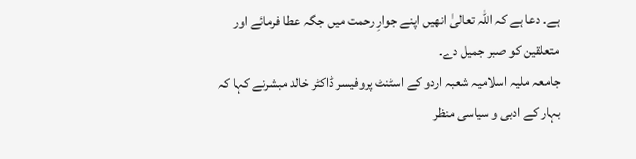ہے۔ دعا ہے کہ اللہ تعالیٰ انھیں اپنے جوارِ رحمت میں جگہ عطا فرمائے اور متعلقین کو صبر جمیل دے۔
جامعہ ملیہ اسلامیہ شعبہ اردو کے اسٹنٹ پروفیسر ڈاکٹر خالد مبشرنے کہا کہ بہار کے ادبی و سیاسی منظر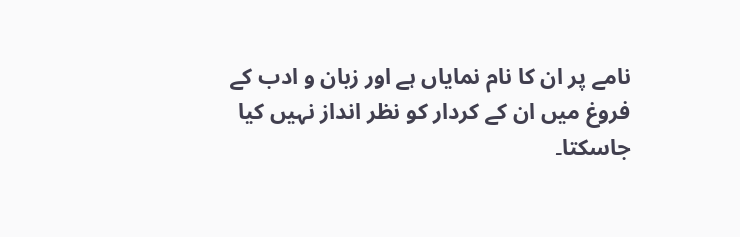نامے پر ان کا نام نمایاں ہے اور زبان و ادب کے فروغ میں ان کے کردار کو نظر انداز نہیں کیا جاسکتا۔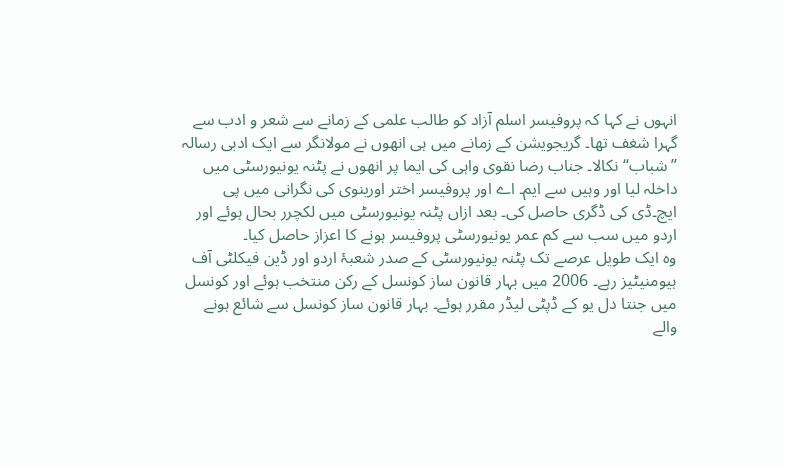انہوں نے کہا کہ پروفیسر اسلم آزاد کو طالب علمی کے زمانے سے شعر و ادب سے گہرا شغف تھا۔ گریجویشن کے زمانے میں ہی انھوں نے مولانگر سے ایک ادبی رسالہ ’’شباب‘‘ نکالا۔ جناب رضا نقوی واہی کی ایما پر انھوں نے پٹنہ یونیورسٹی میں داخلہ لیا اور وہیں سے ایم۔ اے اور پروفیسر اختر اورینوی کی نگرانی میں پی ایچ۔ڈی کی ڈگری حاصل کی۔ بعد ازاں پٹنہ یونیورسٹی میں لکچرر بحال ہوئے اور اردو میں سب سے کم عمر یونیورسٹی پروفیسر ہونے کا اعزاز حاصل کیا۔
وہ ایک طویل عرصے تک پٹنہ یونیورسٹی کے صدر شعبۂ اردو اور ڈین فیکلٹی آف ہیومنیٹیز رہے۔ 2006 میں بہار قانون ساز کونسل کے رکن منتخب ہوئے اور کونسل میں جنتا دل یو کے ڈپٹی لیڈر مقرر ہوئے۔ بہار قانون ساز کونسل سے شائع ہونے والے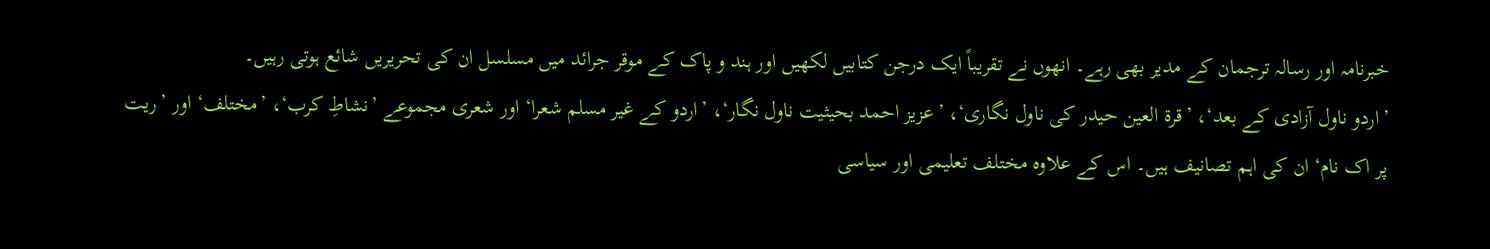خبرنامہ اور رسالہ ترجمان کے مدیر بھی رہے۔ انھوں نے تقریباً ایک درجن کتابیں لکھیں اور ہند و پاک کے موقر جرائد میں مسلسل ان کی تحریریں شائع ہوتی رہیں۔
’اردو ناول آزادی کے بعد‘، ’قرۃ العین حیدر کی ناول نگاری‘، ’عزیز احمد بحیثیت ناول نگار‘، ’اردو کے غیر مسلم شعرا‘ اور شعری مجموعے ’نشاطِ کرب‘، ’مختلف‘ اور ’ریت پر اک نام‘ ان کی اہم تصانیف ہیں۔ اس کے علاوہ مختلف تعلیمی اور سیاسی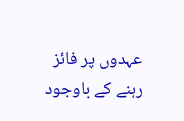عہدوں پر فائز رہنے کے باوجود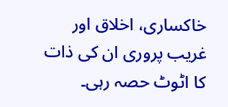خاکساری، اخلاق اور غریب پروری ان کی ذات کا اٹوٹ حصہ رہی۔